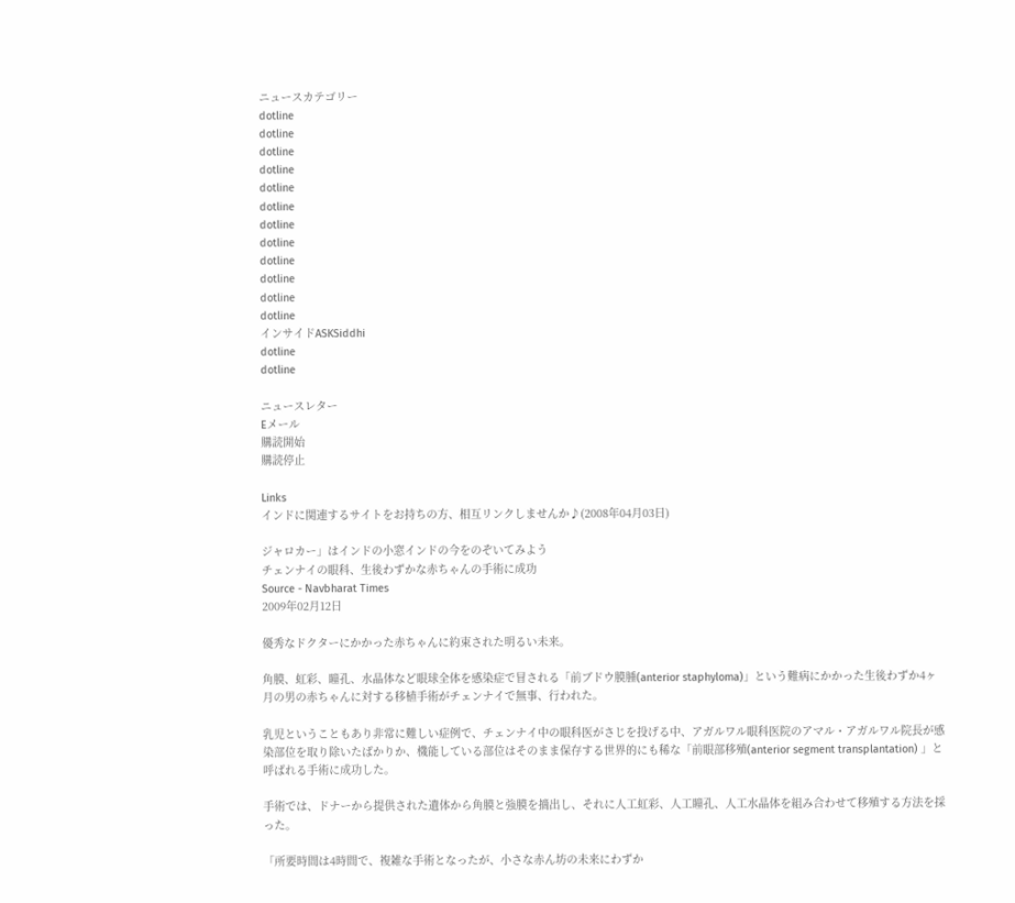ニュースカテゴリー
dotline
dotline
dotline
dotline
dotline
dotline
dotline
dotline
dotline
dotline
dotline
dotline
インサイドASKSiddhi
dotline
dotline

ニュースレター
Eメール
購読開始
購読停止

Links
インドに関連するサイトをお持ちの方、相互リンクしませんか♪(2008年04月03日)

ジャロカー」はインドの小窓インドの今をのぞいてみよう
チェンナイの眼科、生後わずかな赤ちゃんの手術に成功
Source - Navbharat Times
2009年02月12日

優秀なドクターにかかった赤ちゃんに約束された明るい未来。

角膜、虹彩、瞳孔、水晶体など眼球全体を感染症で冒される「前ブドウ膜腫(anterior staphyloma)」という難病にかかった生後わずか4ヶ月の男の赤ちゃんに対する移植手術がチェンナイで無事、行われた。

乳児ということもあり非常に難しい症例で、チェンナイ中の眼科医がさじを投げる中、アガルワル眼科医院のアマル・アガルワル院長が感染部位を取り除いたばかりか、機能している部位はそのまま保存する世界的にも稀な「前眼部移殖(anterior segment transplantation) 」と呼ばれる手術に成功した。

手術では、ドナーから提供された遺体から角膜と強膜を摘出し、それに人工虹彩、人工瞳孔、人工水晶体を組み合わせて移殖する方法を採った。

「所要時間は4時間で、複雑な手術となったが、小さな赤ん坊の未来にわずか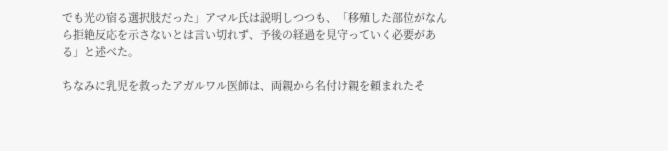でも光の宿る選択肢だった」アマル氏は説明しつつも、「移殖した部位がなんら拒絶反応を示さないとは言い切れず、予後の経過を見守っていく必要がある」と述べた。

ちなみに乳児を救ったアガルワル医師は、両親から名付け親を頼まれたそ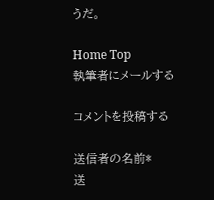うだ。

Home Top
執筆者にメールする

コメントを投稿する

送信者の名前*
送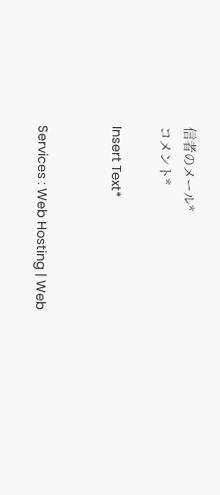信者のメール*
コメント*

Insert Text*


Services : Web Hosting | Web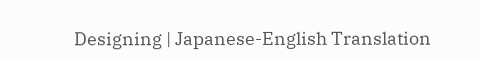Designing | Japanese-English Translation